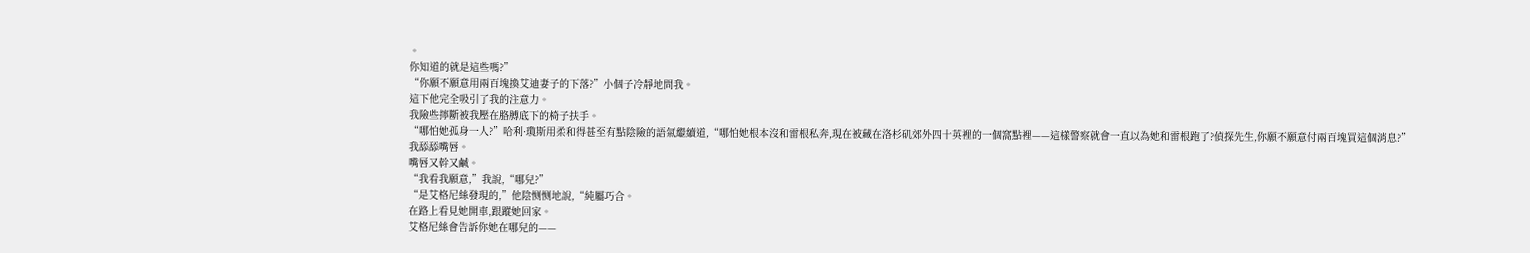。
你知道的就是這些嗎?”
“你願不願意用兩百塊換艾迪妻子的下落?”小個子冷靜地問我。
這下他完全吸引了我的注意力。
我險些擰斷被我壓在胳膊底下的椅子扶手。
“哪怕她孤身一人?”哈利·瓊斯用柔和得甚至有點陰險的語氣繼續道,“哪怕她根本沒和雷根私奔,現在被藏在洛杉矶郊外四十英裡的一個窩點裡——這樣警察就會一直以為她和雷根跑了?偵探先生,你願不願意付兩百塊買這個消息?”
我舔舔嘴唇。
嘴唇又幹又鹹。
“我看我願意,”我說,“哪兒?”
“是艾格尼絲發現的,”他陰恻恻地說,“純屬巧合。
在路上看見她開車,跟蹤她回家。
艾格尼絲會告訴你她在哪兒的——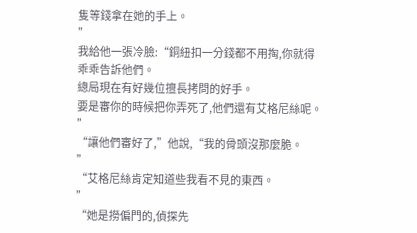隻等錢拿在她的手上。
”
我給他一張冷臉:“銅紐扣一分錢都不用掏,你就得乖乖告訴他們。
總局現在有好幾位擅長拷問的好手。
要是審你的時候把你弄死了,他們還有艾格尼絲呢。
”
“讓他們審好了,”他說,“我的骨頭沒那麼脆。
”
“艾格尼絲肯定知道些我看不見的東西。
”
“她是撈偏門的,偵探先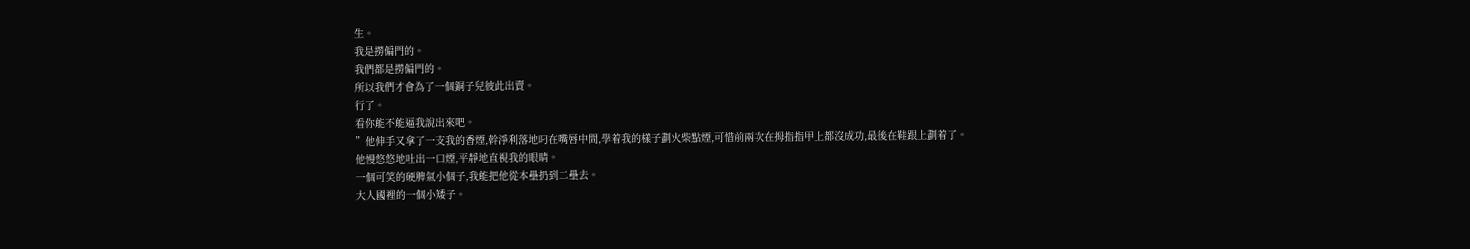生。
我是撈偏門的。
我們都是撈偏門的。
所以我們才會為了一個銅子兒彼此出賣。
行了。
看你能不能逼我說出來吧。
”他伸手又拿了一支我的香煙,幹淨利落地叼在嘴唇中間,學着我的樣子劃火柴點煙,可惜前兩次在拇指指甲上都沒成功,最後在鞋跟上劃着了。
他慢悠悠地吐出一口煙,平靜地直視我的眼睛。
一個可笑的硬脾氣小個子,我能把他從本壘扔到二壘去。
大人國裡的一個小矮子。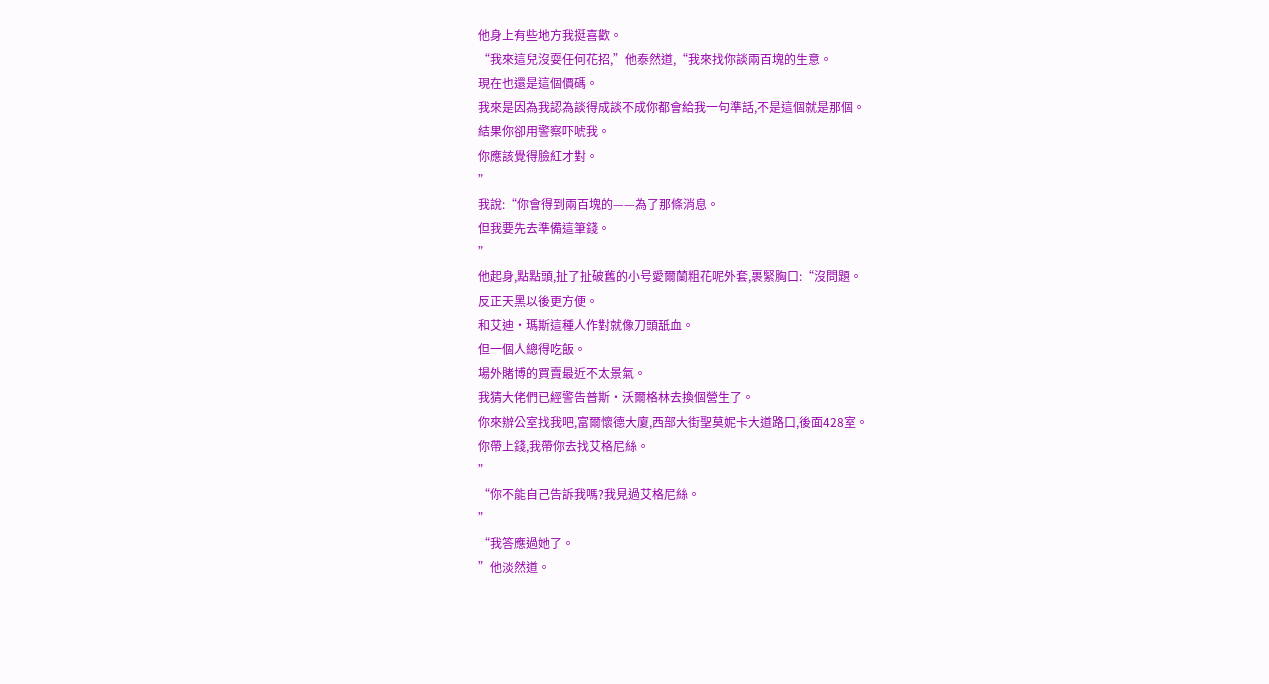他身上有些地方我挺喜歡。
“我來這兒沒耍任何花招,”他泰然道,“我來找你談兩百塊的生意。
現在也還是這個價碼。
我來是因為我認為談得成談不成你都會給我一句準話,不是這個就是那個。
結果你卻用警察吓唬我。
你應該覺得臉紅才對。
”
我說:“你會得到兩百塊的——為了那條消息。
但我要先去準備這筆錢。
”
他起身,點點頭,扯了扯破舊的小号愛爾蘭粗花呢外套,裹緊胸口:“沒問題。
反正天黑以後更方便。
和艾迪·瑪斯這種人作對就像刀頭舐血。
但一個人總得吃飯。
場外賭博的買賣最近不太景氣。
我猜大佬們已經警告普斯·沃爾格林去換個營生了。
你來辦公室找我吧,富爾懷德大廈,西部大街聖莫妮卡大道路口,後面428室。
你帶上錢,我帶你去找艾格尼絲。
”
“你不能自己告訴我嗎?我見過艾格尼絲。
”
“我答應過她了。
”他淡然道。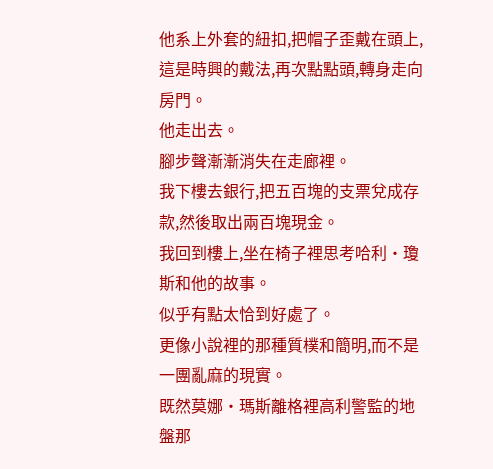他系上外套的紐扣,把帽子歪戴在頭上,這是時興的戴法,再次點點頭,轉身走向房門。
他走出去。
腳步聲漸漸消失在走廊裡。
我下樓去銀行,把五百塊的支票兌成存款,然後取出兩百塊現金。
我回到樓上,坐在椅子裡思考哈利·瓊斯和他的故事。
似乎有點太恰到好處了。
更像小說裡的那種質樸和簡明,而不是一團亂麻的現實。
既然莫娜·瑪斯離格裡高利警監的地盤那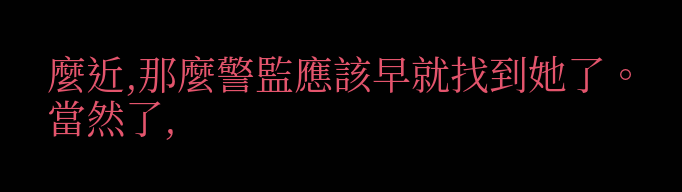麼近,那麼警監應該早就找到她了。
當然了,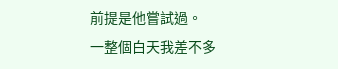前提是他嘗試過。
一整個白天我差不多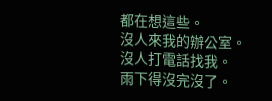都在想這些。
沒人來我的辦公室。
沒人打電話找我。
雨下得沒完沒了。